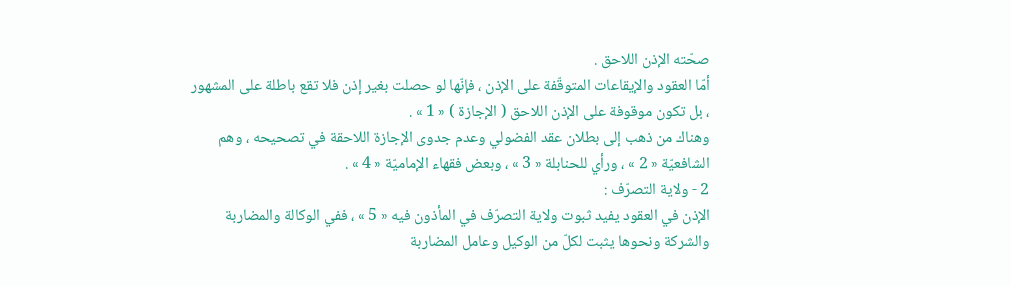صحّته الإذن اللاحق .
أمّا العقود والإيقاعات المتوقّفة على الإذن ، فإنّها لو حصلت بغير إذن فلا تقع باطلة على المشهور ، بل تكون موقوفة على الإذن اللاحق ( الإجازة ) « 1 » .
وهناك من ذهب إلى بطلان عقد الفضولي وعدم جدوى الإجازة اللاحقة في تصحيحه ، وهم الشافعيّة « 2 » ، ورأي للحنابلة « 3 » ، وبعض فقهاء الإماميّة « 4 » .
2 - ولاية التصرّف :
الإذن في العقود يفيد ثبوت ولاية التصرّف في المأذون فيه « 5 » ، ففي الوكالة والمضاربة والشركة ونحوها يثبت لكلّ من الوكيل وعامل المضاربة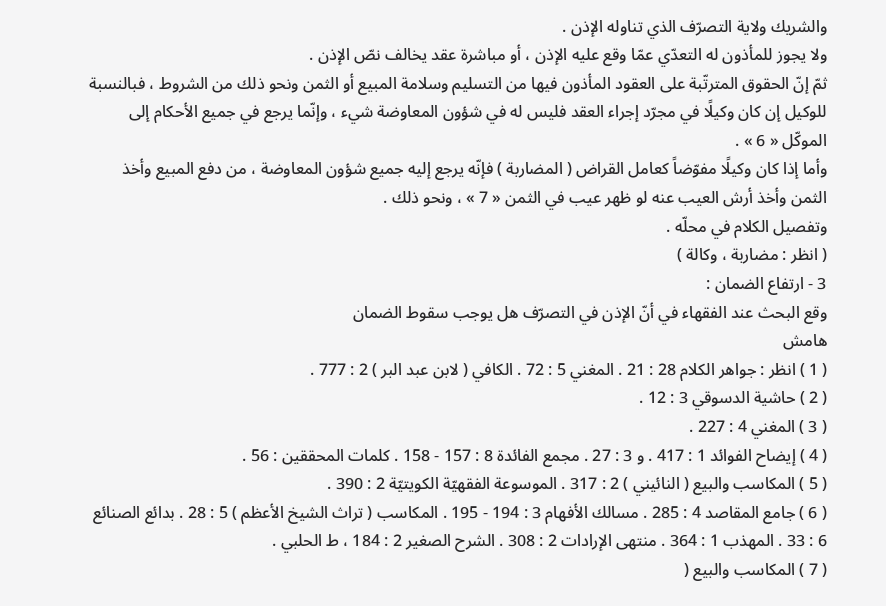والشريك ولاية التصرّف الذي تناوله الإذن .
ولا يجوز للمأذون له التعدّي عمّا وقع عليه الإذن ، أو مباشرة عقد يخالف نصّ الإذن .
ثمّ إنّ الحقوق المترتّبة على العقود المأذون فيها من التسليم وسلامة المبيع أو الثمن ونحو ذلك من الشروط ، فبالنسبة للوكيل إن كان وكيلًا في مجرّد إجراء العقد فليس له في شؤون المعاوضة شيء ، وإنّما يرجع في جميع الأحكام إلى الموكّل « 6 » .
وأما إذا كان وكيلًا مفوّضاً كعامل القراض ( المضاربة ) فإنّه يرجع إليه جميع شؤون المعاوضة ، من دفع المبيع وأخذ الثمن وأخذ أرش العيب عنه لو ظهر عيب في الثمن « 7 » ، ونحو ذلك .
وتفصيل الكلام في محلّه .
( انظر : مضاربة ، وكالة )
3 - ارتفاع الضمان :
وقع البحث عند الفقهاء في أنّ الإذن في التصرّف هل يوجب سقوط الضمان
هامش
( 1 ) انظر : جواهر الكلام 28 : 21 . المغني 5 : 72 . الكافي ( لابن عبد البر ) 2 : 777 .
( 2 ) حاشية الدسوقي 3 : 12 .
( 3 ) المغني 4 : 227 .
( 4 ) إيضاح الفوائد 1 : 417 . و 3 : 27 . مجمع الفائدة 8 : 157 - 158 . كلمات المحققين : 56 .
( 5 ) المكاسب والبيع ( النائيني ) 2 : 317 . الموسوعة الفقهيّة الكويتيّة 2 : 390 .
( 6 ) جامع المقاصد 4 : 285 . مسالك الأفهام 3 : 194 - 195 . المكاسب ( تراث الشيخ الأعظم ) 5 : 28 . بدائع الصنائع 6 : 33 . المهذب 1 : 364 . منتهى الإرادات 2 : 308 . الشرح الصغير 2 : 184 ، ط الحلبي .
( 7 ) المكاسب والبيع (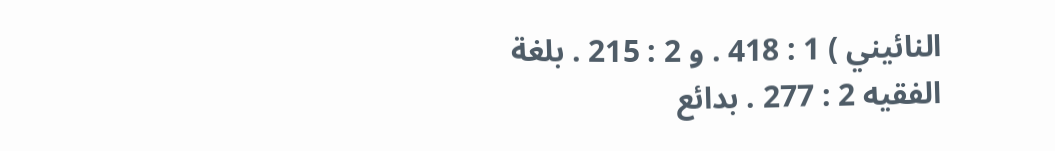النائيني ) 1 : 418 . و 2 : 215 . بلغة الفقيه 2 : 277 . بدائع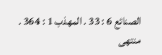الصنائع 6 : 33 . المهذب 1 : 364 . منتهى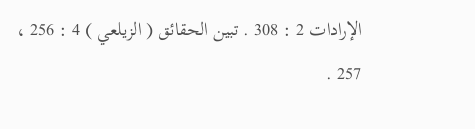الإرادات 2 : 308 . تبين الحقائق ( الزيلعي ) 4 : 256 ، 257 .